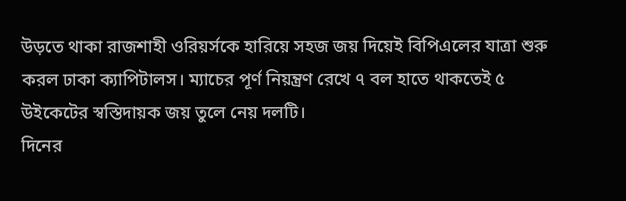উড়তে থাকা রাজশাহী ওরিয়র্সকে হারিয়ে সহজ জয় দিয়েই বিপিএলের যাত্রা শুরু করল ঢাকা ক্যাপিটালস। ম্যাচের পূর্ণ নিয়ন্ত্রণ রেখে ৭ বল হাতে থাকতেই ৫ উইকেটের স্বস্তিদায়ক জয় তুলে নেয় দলটি।
দিনের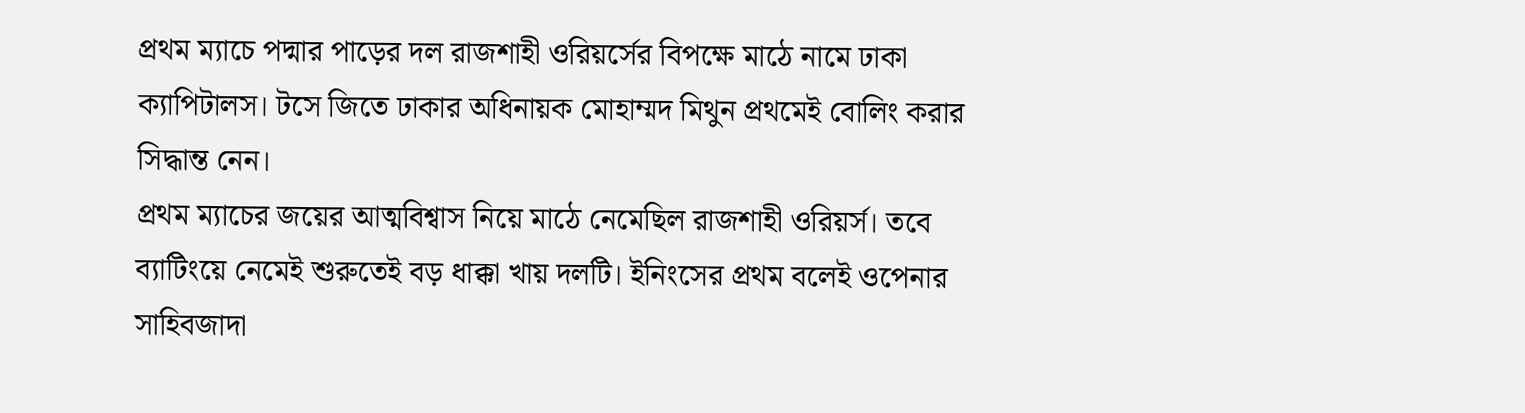প্রথম ম্যাচে পদ্মার পাড়ের দল রাজশাহী ওরিয়র্সের বিপক্ষে মাঠে নামে ঢাকা ক্যাপিটালস। টসে জিতে ঢাকার অধিনায়ক মোহাম্মদ মিথুন প্রথমেই বোলিং করার সিদ্ধান্ত নেন।
প্রথম ম্যাচের জয়ের আত্মবিশ্বাস নিয়ে মাঠে নেমেছিল রাজশাহী ওরিয়র্স। তবে ব্যাটিংয়ে নেমেই শুরুতেই বড় ধাক্কা খায় দলটি। ইনিংসের প্রথম বলেই ওপেনার সাহিবজাদা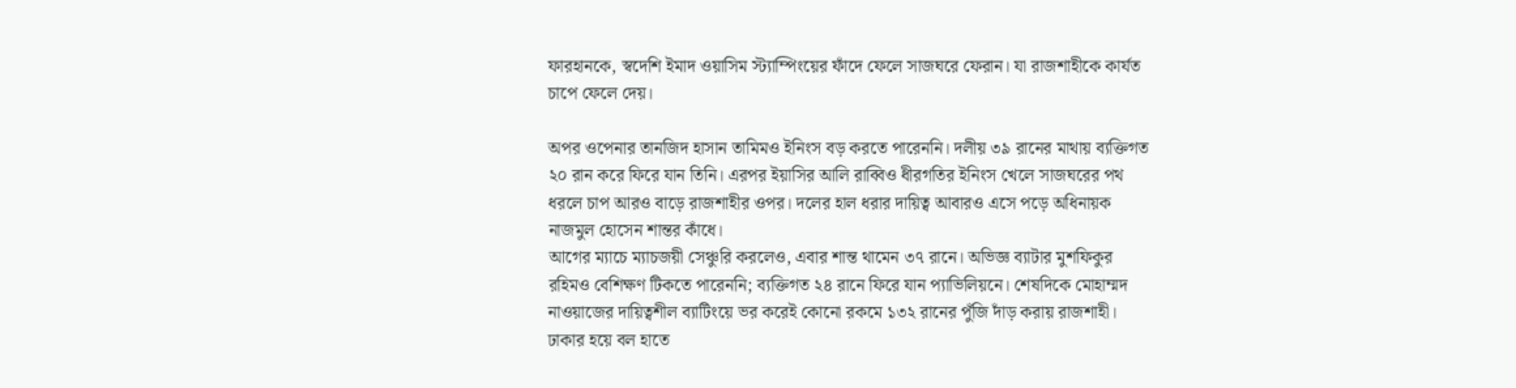ফারহানকে, স্বদেশি ইমাদ ওয়াসিম স্ট্যাম্পিংয়ের ফাঁদে ফেলে সাজঘরে ফেরান। যা রাজশাহীকে কার্যত চাপে ফেলে দেয়।

অপর ওপেনার তানজিদ হাসান তামিমও ইনিংস বড় করতে পারেননি। দলীয় ৩৯ রানের মাথায় ব্যক্তিগত ২০ রান করে ফিরে যান তিনি। এরপর ইয়াসির আলি রাব্বিও ধীরগতির ইনিংস খেলে সাজঘরের পথ ধরলে চাপ আরও বাড়ে রাজশাহীর ওপর। দলের হাল ধরার দায়িত্ব আবারও এসে পড়ে অধিনায়ক নাজমুল হোসেন শান্তর কাঁধে।
আগের ম্যাচে ম্যাচজয়ী সেঞ্চুরি করলেও, এবার শান্ত থামেন ৩৭ রানে। অভিজ্ঞ ব্যাটার মুশফিকুর রহিমও বেশিক্ষণ টিকতে পারেননি; ব্যক্তিগত ২৪ রানে ফিরে যান প্যাভিলিয়নে। শেষদিকে মোহাম্মদ নাওয়াজের দায়িত্বশীল ব্যাটিংয়ে ভর করেই কোনো রকমে ১৩২ রানের পুঁজি দাঁড় করায় রাজশাহী।
ঢাকার হয়ে বল হাতে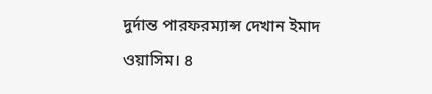দুর্দান্ত পারফরম্যান্স দেখান ইমাদ ওয়াসিম। ৪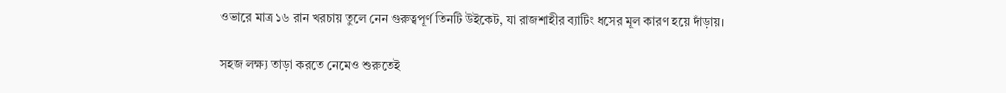ওভারে মাত্র ১৬ রান খরচায় তুলে নেন গুরুত্বপূর্ণ তিনটি উইকেট, যা রাজশাহীর ব্যাটিং ধসের মূল কারণ হয়ে দাঁড়ায়।

সহজ লক্ষ্য তাড়া করতে নেমেও শুরুতেই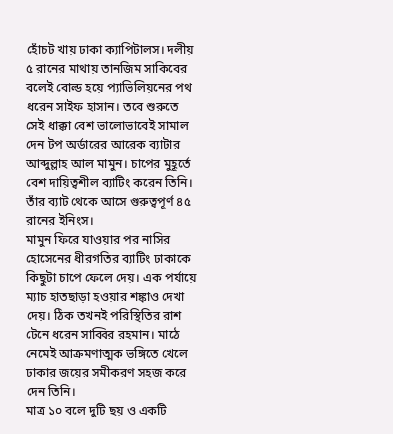হোঁচট খায় ঢাকা ক্যাপিটালস। দলীয় ৫ রানের মাথায় তানজিম সাকিবের বলেই বোল্ড হয়ে প্যাভিলিয়নের পথ ধরেন সাইফ হাসান। তবে শুরুতে সেই ধাক্কা বেশ ভালোভাবেই সামাল দেন টপ অর্ডারের আরেক ব্যাটার আব্দুল্লাহ আল মামুন। চাপের মুহূর্তে বেশ দায়িত্বশীল ব্যাটিং করেন তিনি। তাঁর ব্যাট থেকে আসে গুরুত্বপূর্ণ ৪৫ রানের ইনিংস।
মামুন ফিরে যাওয়ার পর নাসির হোসেনের ধীরগতির ব্যাটিং ঢাকাকে কিছুটা চাপে ফেলে দেয়। এক পর্যায়ে ম্যাচ হাতছাড়া হওয়ার শঙ্কাও দেখা দেয়। ঠিক তখনই পরিস্থিতির রাশ টেনে ধরেন সাব্বির রহমান। মাঠে নেমেই আক্রমণাত্মক ভঙ্গিতে খেলে ঢাকার জয়ের সমীকরণ সহজ করে দেন তিনি।
মাত্র ১০ বলে দুটি ছয় ও একটি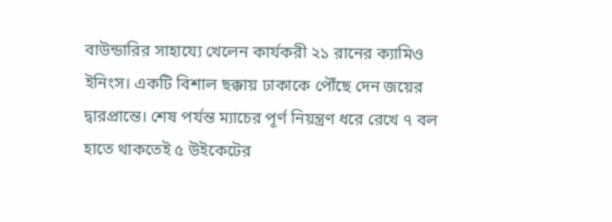বাউন্ডারির সাহায্যে খেলেন কার্যকরী ২১ রানের ক্যামিও ইনিংস। একটি বিশাল ছক্কায় ঢাকাকে পৌঁছে দেন জয়ের দ্বারপ্রান্তে। শেষ পর্যন্ত ম্যাচের পূর্ণ নিয়ন্ত্রণ ধরে রেখে ৭ বল হাতে থাকতেই ৫ উইকেটের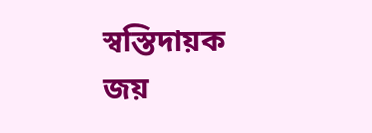স্বস্তিদায়ক জয়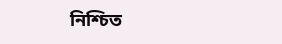নিশ্চিত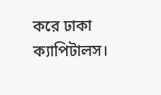করে ঢাকা ক্যাপিটালস।